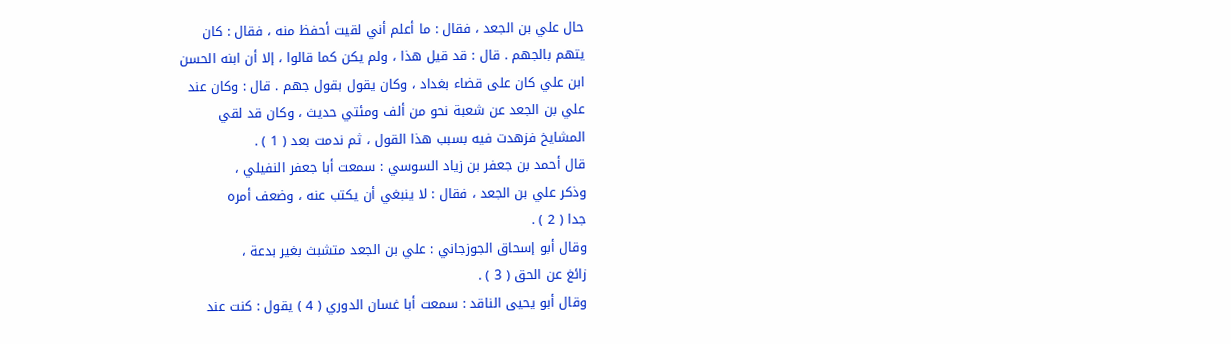حال علي بن الجعد ، فقال : ما أعلم أني لقيت أحفظ منه ، فقال : كان
يتهم بالجهم . قال : قد قيل هذا ، ولم يكن كما قالوا ، إلا أن ابنه الحسن
ابن علي كان على قضاء بغداد ، وكان يقول بقول جهم . قال : وكان عند
علي بن الجعد عن شعبة نحو من ألف ومئتي حديث ، وكان قد لقي
المشايخ فزهدت فيه بسبب هذا القول ، ثم ندمت بعد ( 1 ) .
قال أحمد بن جعفر بن زياد السوسي : سمعت أبا جعفر النفيلي ،
وذكر علي بن الجعد ، فقال : لا ينبغي أن يكتب عنه ، وضعف أمره
جدا ( 2 ) .
وقال أبو إسحاق الجوزجاني : علي بن الجعد متشبث بغير بدعة ،
زائغ عن الحق ( 3 ) .
وقال أبو يحيى الناقد : سمعت أبا غسان الدوري ( 4 ) يقول : كنت عند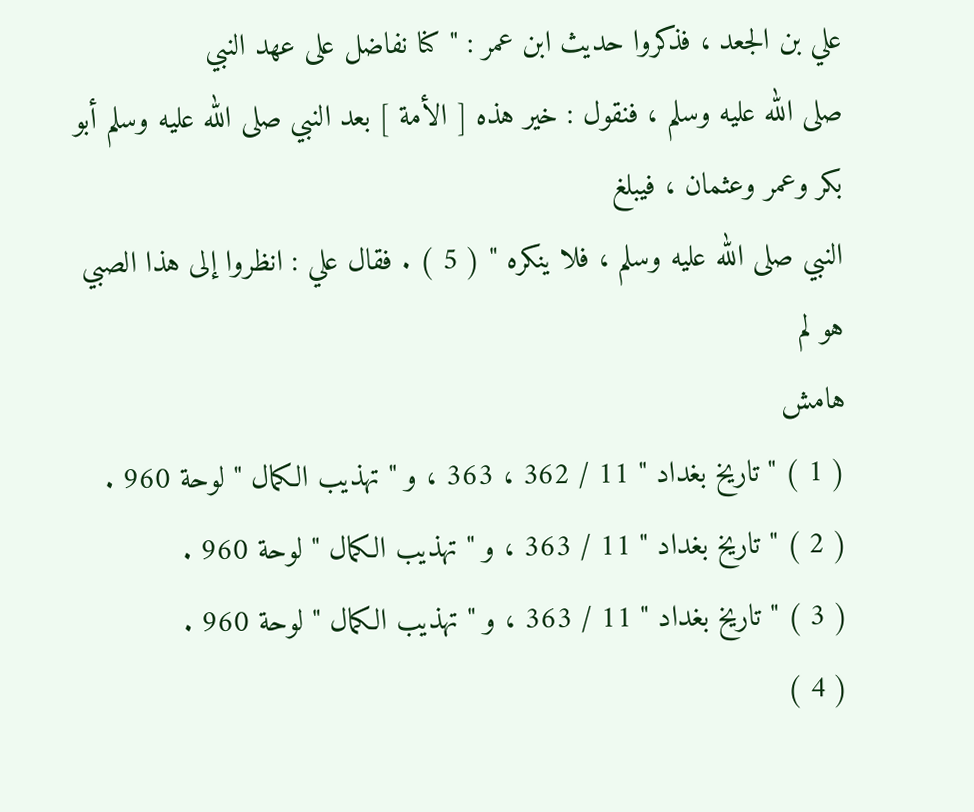علي بن الجعد ، فذكروا حديث ابن عمر : " كنا نفاضل على عهد النبي
صلى الله عليه وسلم ، فنقول : خير هذه [ الأمة ] بعد النبي صلى الله عليه وسلم أبو بكر وعمر وعثمان ، فيبلغ
النبي صلى الله عليه وسلم ، فلا ينكره " ( 5 ) . فقال علي : انظروا إلى هذا الصبي هو لم
هامش
( 1 ) " تاريخ بغداد " 11 / 362 ، 363 ، و " تهذيب الكمال " لوحة 960 .
( 2 ) " تاريخ بغداد " 11 / 363 ، و " تهذيب الكمال " لوحة 960 .
( 3 ) " تاريخ بغداد " 11 / 363 ، و " تهذيب الكمال " لوحة 960 .
( 4 )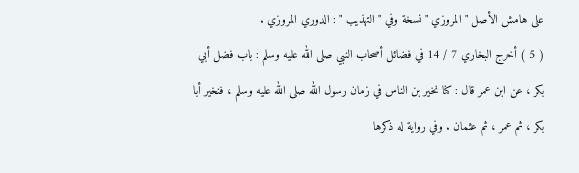على هامش الأصل " المروزي " نسخة وفي " التهذيب " : الدوري المروزي .
( 5 ) أخرج البخاري 7 / 14 في فضائل أصحاب النبي صلى الله عليه وسلم : باب فضل أبي
بكر ، عن ابن عمر قال : كنا نخير بن الناس في زمان رسول الله صلى الله عليه وسلم ، فنخير أبا
بكر ، ثم عمر ، ثم عثمان . وفي رواية له ذكرها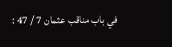في باب مناقب عثمان 7 / 47 :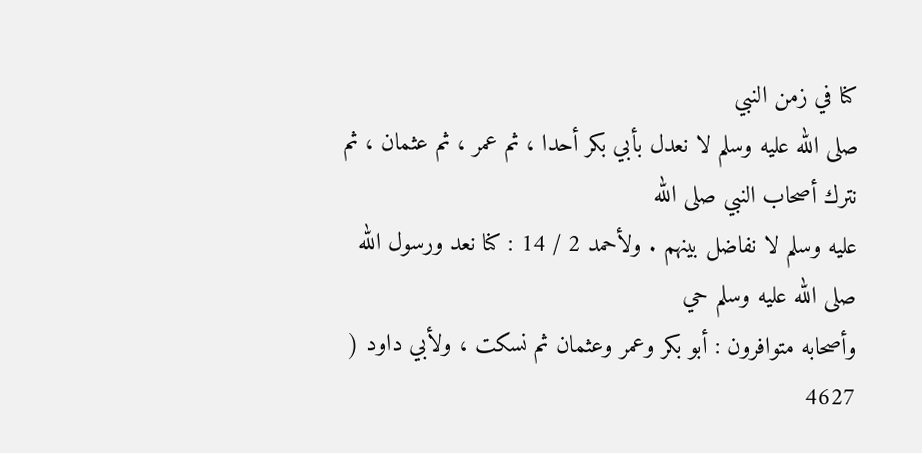كنا في زمن النبي
صلى الله عليه وسلم لا نعدل بأبي بكر أحدا ، ثم عمر ، ثم عثمان ، ثم نترك أصحاب النبي صلى الله
عليه وسلم لا نفاضل بينهم . ولأحمد 2 / 14 : كنا نعد ورسول الله صلى الله عليه وسلم حي
وأصحابه متوافرون : أبو بكر وعمر وعثمان ثم نسكت ، ولأبي داود ( 4627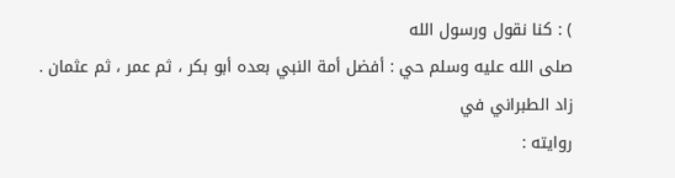) : كنا نقول ورسول الله
صلى الله عليه وسلم حي : أفضل أمة النبي بعده أبو بكر ، ثم عمر ، ثم عثمان . زاد الطبراني في
روايته :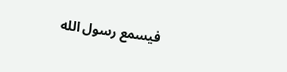فيسمع رسول الله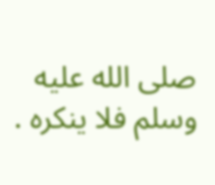صلى الله عليه وسلم فلا ينكره .